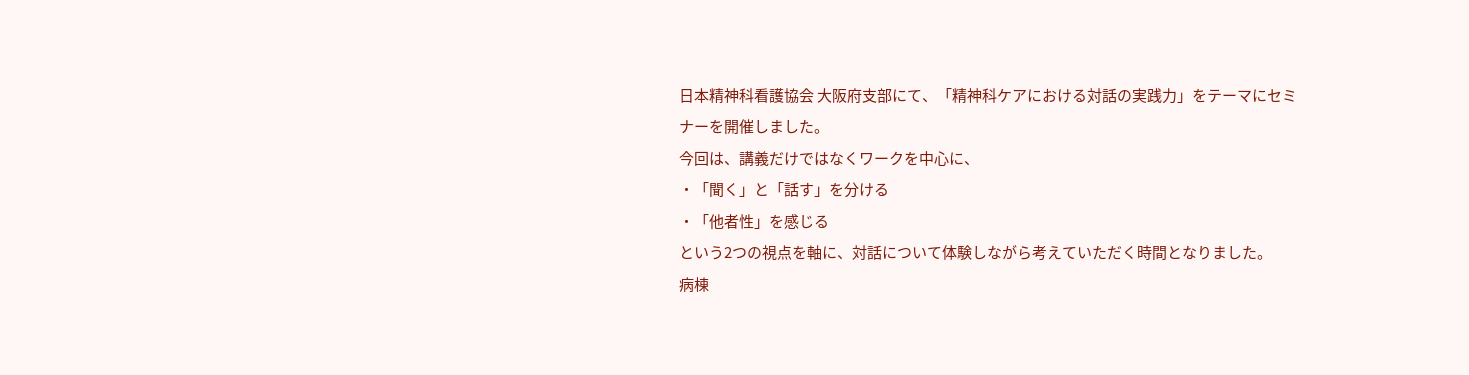日本精神科看護協会 大阪府支部にて、「精神科ケアにおける対話の実践力」をテーマにセミナーを開催しました。
今回は、講義だけではなくワークを中心に、
・「聞く」と「話す」を分ける
・「他者性」を感じる
という2つの視点を軸に、対話について体験しながら考えていただく時間となりました。
病棟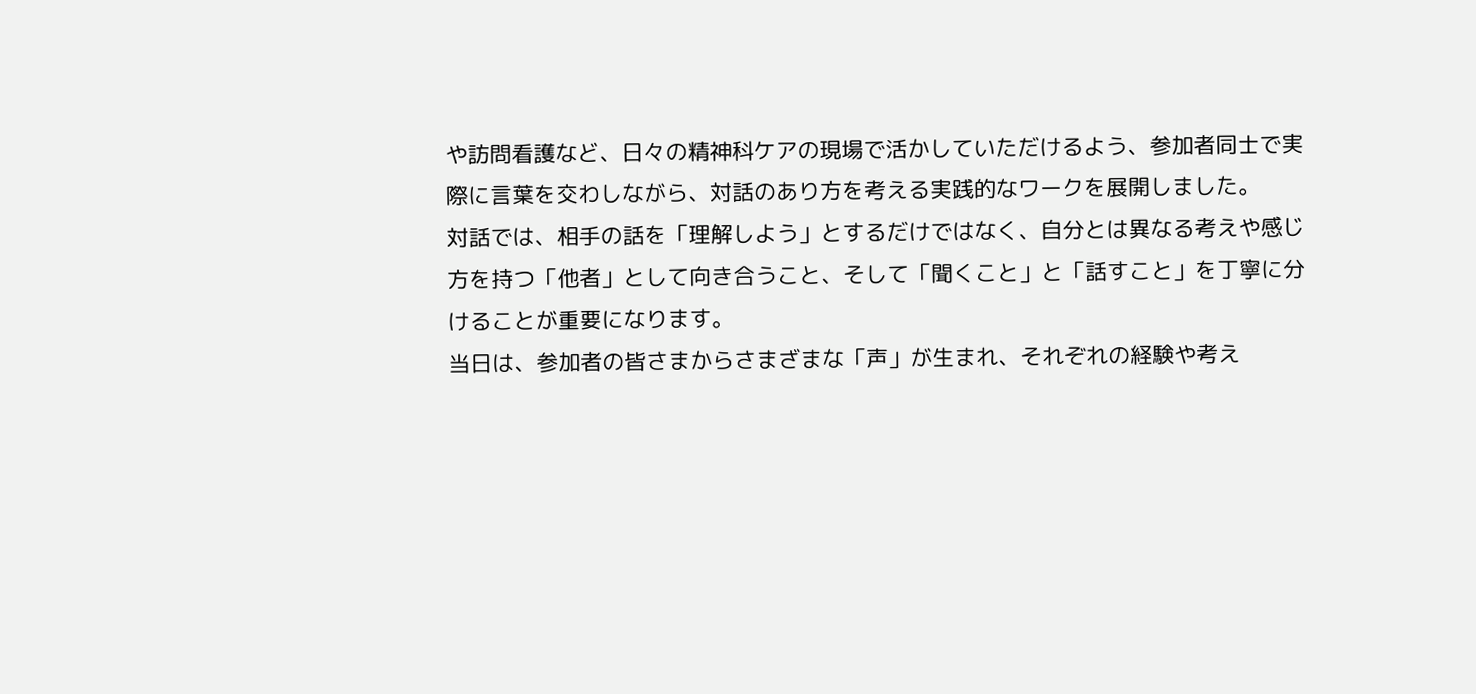や訪問看護など、日々の精神科ケアの現場で活かしていただけるよう、参加者同士で実際に言葉を交わしながら、対話のあり方を考える実践的なワークを展開しました。
対話では、相手の話を「理解しよう」とするだけではなく、自分とは異なる考えや感じ方を持つ「他者」として向き合うこと、そして「聞くこと」と「話すこと」を丁寧に分けることが重要になります。
当日は、参加者の皆さまからさまざまな「声」が生まれ、それぞれの経験や考え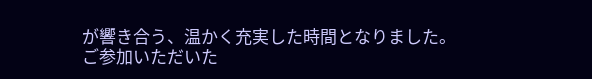が響き合う、温かく充実した時間となりました。
ご参加いただいた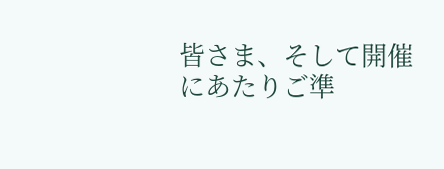皆さま、そして開催にあたりご準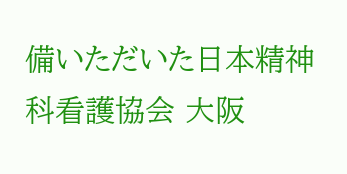備いただいた日本精神科看護協会 大阪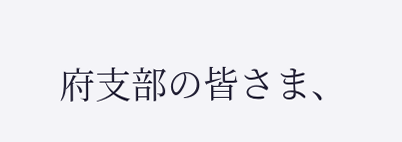府支部の皆さま、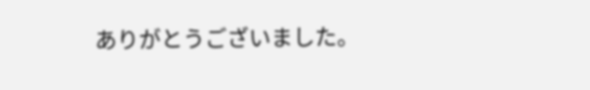ありがとうございました。